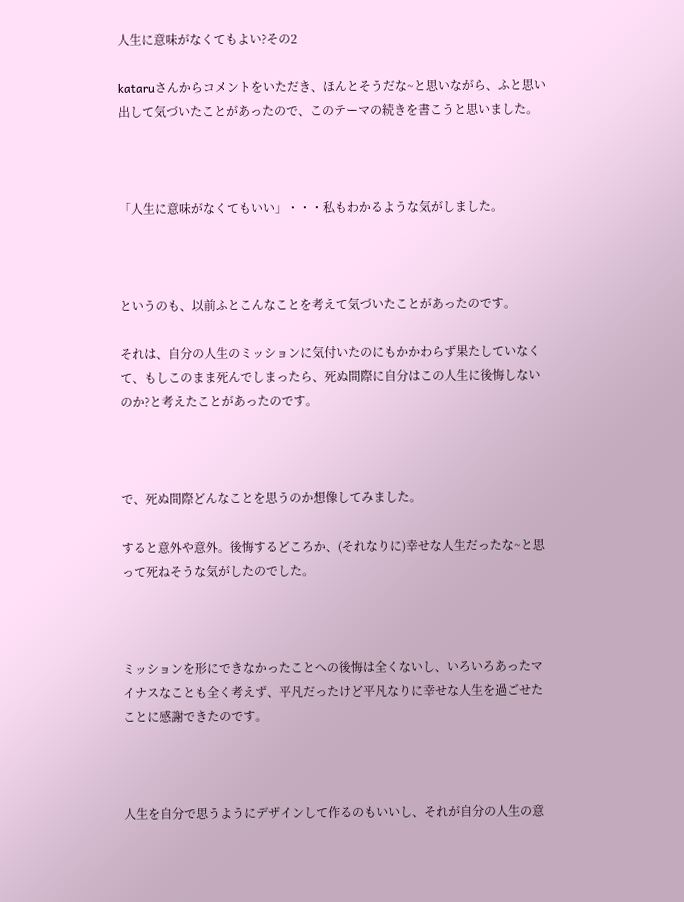人生に意味がなくてもよい?その2

kataruさんからコメントをいただき、ほんとそうだな~と思いながら、ふと思い出して気づいたことがあったので、このテーマの続きを書こうと思いました。



「人生に意味がなくてもいい」・・・私もわかるような気がしました。



というのも、以前ふとこんなことを考えて気づいたことがあったのです。

それは、自分の人生のミッションに気付いたのにもかかわらず果たしていなくて、もしこのまま死んでしまったら、死ぬ間際に自分はこの人生に後悔しないのか?と考えたことがあったのです。



で、死ぬ間際どんなことを思うのか想像してみました。

すると意外や意外。後悔するどころか、(それなりに)幸せな人生だったな~と思って死ねそうな気がしたのでした。



ミッションを形にできなかったことへの後悔は全くないし、いろいろあったマイナスなことも全く考えず、平凡だったけど平凡なりに幸せな人生を過ごせたことに感謝できたのです。



人生を自分で思うようにデザインして作るのもいいし、それが自分の人生の意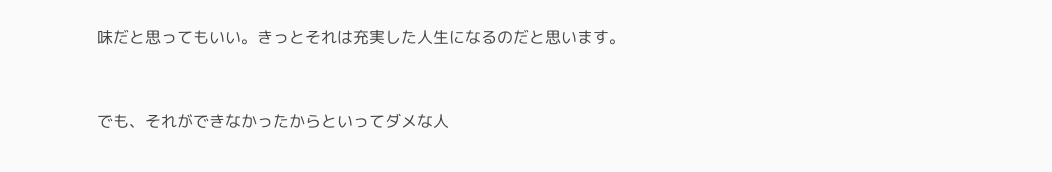味だと思ってもいい。きっとそれは充実した人生になるのだと思います。



でも、それができなかったからといってダメな人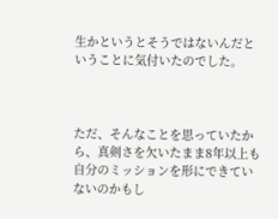生かというとそうではないんだということに気付いたのでした。



ただ、そんなことを思っていたから、真剣さを欠いたまま8年以上も自分のミッションを形にできていないのかもし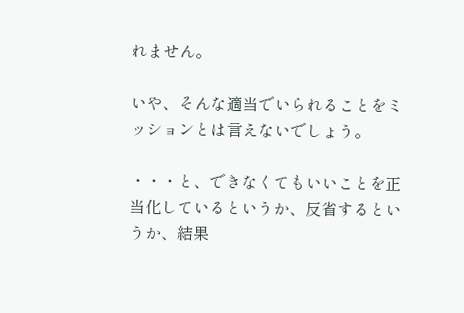れません。

いや、そんな適当でいられることをミッションとは言えないでしょう。

・・・と、できなくてもいいことを正当化しているというか、反省するというか、結果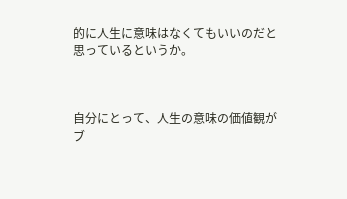的に人生に意味はなくてもいいのだと思っているというか。



自分にとって、人生の意味の価値観がブ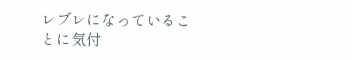レブレになっていることに気付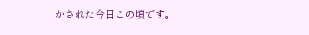かされた今日この頃です。